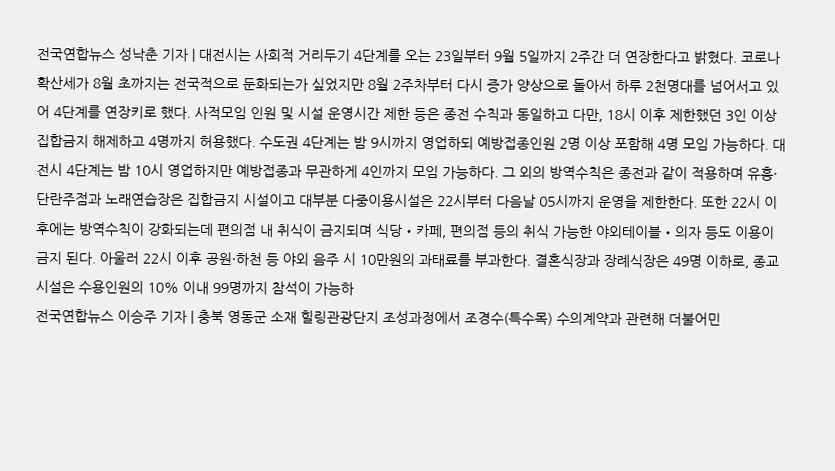전국연합뉴스 성낙춘 기자 | 대전시는 사회적 거리두기 4단계를 오는 23일부터 9월 5일까지 2주간 더 연장한다고 밝혔다. 코로나 확산세가 8월 초까지는 전국적으로 둔화되는가 싶었지만 8월 2주차부터 다시 증가 양상으로 돌아서 하루 2천명대를 넘어서고 있어 4단계를 연장키로 했다. 사적모임 인원 및 시설 운영시간 제한 등은 종전 수칙과 동일하고 다만, 18시 이후 제한했던 3인 이상 집합금지 해제하고 4명까지 허용했다. 수도권 4단계는 밤 9시까지 영업하되 예방접종인원 2명 이상 포함해 4명 모임 가능하다. 대전시 4단계는 밤 10시 영업하지만 예방접종과 무관하게 4인까지 모임 가능하다. 그 외의 방역수칙은 종전과 같이 적용하며 유흥·단란주점과 노래연습장은 집합금지 시설이고 대부분 다중이용시설은 22시부터 다음날 05시까지 운영을 제한한다. 또한 22시 이후에는 방역수칙이 강화되는데 편의점 내 취식이 금지되며 식당‧카페, 편의점 등의 취식 가능한 야외테이블‧의자 등도 이용이 금지 된다. 아울러 22시 이후 공원·하천 등 야외 음주 시 10만원의 과태료를 부과한다. 결혼식장과 장례식장은 49명 이하로, 종교시설은 수용인원의 10% 이내 99명까지 참석이 가능하
전국연합뉴스 이승주 기자 | 충북 영동군 소재 힐링관광단지 조성과정에서 조경수(특수목) 수의계약과 관련해 더불어민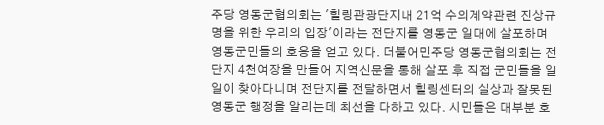주당 영동군협의회는 '힐링관광단지내 21억 수의계약관련 진상규명을 위한 우리의 입장'이라는 전단지를 영동군 일대에 살포하며 영동군민들의 호응을 얻고 있다. 더불어민주당 영동군협의회는 전단지 4천여장을 만들어 지역신문을 통해 살포 후 직접 군민들을 일일이 찾아다니며 전단지를 전달하면서 힐링센터의 실상과 잘못된 영동군 행정을 알리는데 최선을 다하고 있다. 시민들은 대부분 호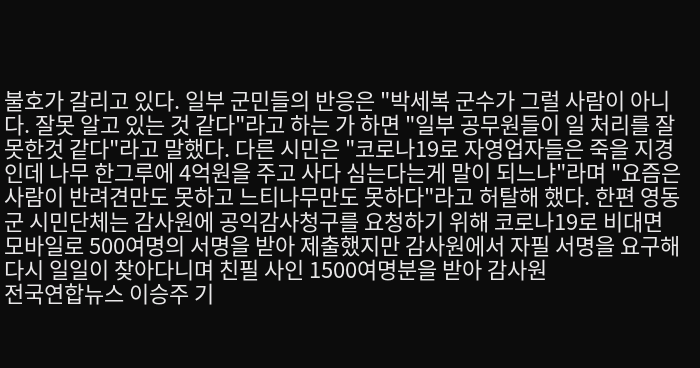불호가 갈리고 있다. 일부 군민들의 반응은 "박세복 군수가 그럴 사람이 아니다. 잘못 알고 있는 것 같다"라고 하는 가 하면 "일부 공무원들이 일 처리를 잘못한것 같다"라고 말했다. 다른 시민은 "코로나19로 자영업자들은 죽을 지경인데 나무 한그루에 4억원을 주고 사다 심는다는게 말이 되느냐"라며 "요즘은 사람이 반려견만도 못하고 느티나무만도 못하다"라고 허탈해 했다. 한편 영동군 시민단체는 감사원에 공익감사청구를 요청하기 위해 코로나19로 비대면 모바일로 500여명의 서명을 받아 제출했지만 감사원에서 자필 서명을 요구해 다시 일일이 찾아다니며 친필 사인 1500여명분을 받아 감사원
전국연합뉴스 이승주 기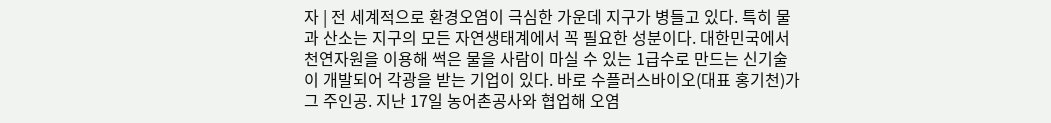자 | 전 세계적으로 환경오염이 극심한 가운데 지구가 병들고 있다. 특히 물과 산소는 지구의 모든 자연생태계에서 꼭 필요한 성분이다. 대한민국에서 천연자원을 이용해 썩은 물을 사람이 마실 수 있는 1급수로 만드는 신기술이 개발되어 각광을 받는 기업이 있다. 바로 수플러스바이오(대표 홍기천)가 그 주인공. 지난 17일 농어촌공사와 협업해 오염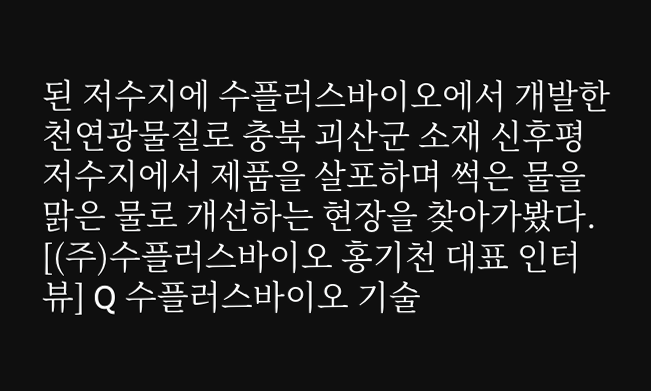된 저수지에 수플러스바이오에서 개발한 천연광물질로 충북 괴산군 소재 신후평 저수지에서 제품을 살포하며 썩은 물을 맑은 물로 개선하는 현장을 찾아가봤다. [(주)수플러스바이오 홍기천 대표 인터뷰] Q 수플러스바이오 기술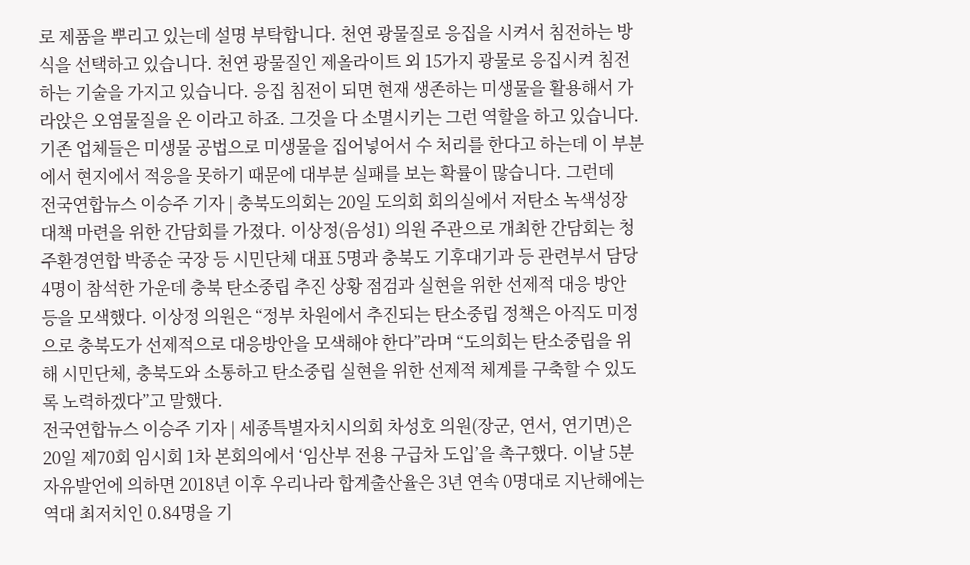로 제품을 뿌리고 있는데 설명 부탁합니다. 천연 광물질로 응집을 시켜서 침전하는 방식을 선택하고 있습니다. 천연 광물질인 제올라이트 외 15가지 광물로 응집시켜 침전하는 기술을 가지고 있습니다. 응집 침전이 되면 현재 생존하는 미생물을 활용해서 가라앉은 오염물질을 온 이라고 하죠. 그것을 다 소멸시키는 그런 역할을 하고 있습니다. 기존 업체들은 미생물 공법으로 미생물을 집어넣어서 수 처리를 한다고 하는데 이 부분에서 현지에서 적응을 못하기 때문에 대부분 실패를 보는 확률이 많습니다. 그런데
전국연합뉴스 이승주 기자 | 충북도의회는 20일 도의회 회의실에서 저탄소 녹색성장 대책 마련을 위한 간담회를 가졌다. 이상정(음성1) 의원 주관으로 개최한 간담회는 청주환경연합 박종순 국장 등 시민단체 대표 5명과 충북도 기후대기과 등 관련부서 담당 4명이 참석한 가운데 충북 탄소중립 추진 상황 점검과 실현을 위한 선제적 대응 방안 등을 모색했다. 이상정 의원은 “정부 차원에서 추진되는 탄소중립 정책은 아직도 미정으로 충북도가 선제적으로 대응방안을 모색해야 한다”라며 “도의회는 탄소중립을 위해 시민단체, 충북도와 소통하고 탄소중립 실현을 위한 선제적 체계를 구축할 수 있도록 노력하겠다”고 말했다.
전국연합뉴스 이승주 기자 | 세종특별자치시의회 차성호 의원(장군, 연서, 연기면)은 20일 제70회 임시회 1차 본회의에서 ‘임산부 전용 구급차 도입’을 촉구했다. 이날 5분 자유발언에 의하면 2018년 이후 우리나라 합계출산율은 3년 연속 0명대로 지난해에는 역대 최저치인 0.84명을 기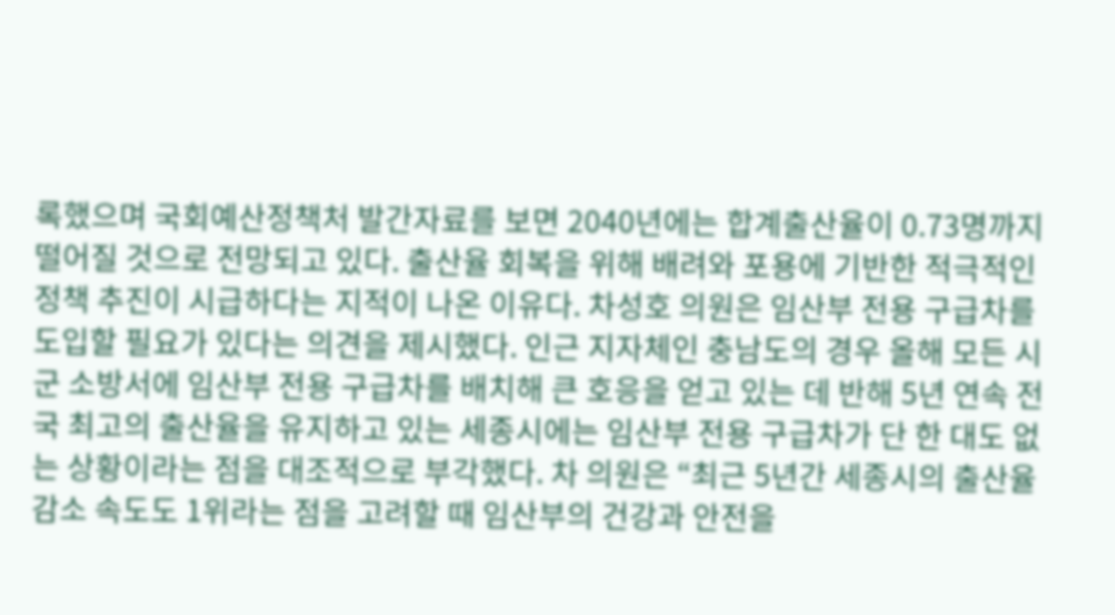록했으며 국회예산정책처 발간자료를 보면 2040년에는 합계출산율이 0.73명까지 떨어질 것으로 전망되고 있다. 출산율 회복을 위해 배려와 포용에 기반한 적극적인 정책 추진이 시급하다는 지적이 나온 이유다. 차성호 의원은 임산부 전용 구급차를 도입할 필요가 있다는 의견을 제시했다. 인근 지자체인 충남도의 경우 올해 모든 시군 소방서에 임산부 전용 구급차를 배치해 큰 호응을 얻고 있는 데 반해 5년 연속 전국 최고의 출산율을 유지하고 있는 세종시에는 임산부 전용 구급차가 단 한 대도 없는 상황이라는 점을 대조적으로 부각했다. 차 의원은 “최근 5년간 세종시의 출산율 감소 속도도 1위라는 점을 고려할 때 임산부의 건강과 안전을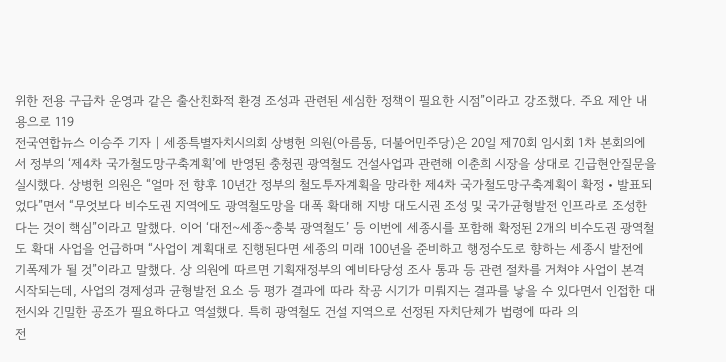위한 전용 구급차 운영과 같은 출산친화적 환경 조성과 관련된 세심한 정책이 필요한 시점”이라고 강조했다. 주요 제안 내용으로 119
전국연합뉴스 이승주 기자 | 세종특별자치시의회 상병헌 의원(아름동, 더불어민주당)은 20일 제70회 임시회 1차 본회의에서 정부의 ‘제4차 국가철도망구축계획’에 반영된 충청권 광역철도 건설사업과 관련해 이춘희 시장을 상대로 긴급현안질문을 실시했다. 상병헌 의원은 “얼마 전 향후 10년간 정부의 철도투자계획을 망라한 제4차 국가철도망구축계획이 확정‧발표되었다”면서 “무엇보다 비수도권 지역에도 광역철도망을 대폭 확대해 지방 대도시권 조성 및 국가균형발전 인프라로 조성한다는 것이 핵심”이라고 말했다. 이어 ‘대전~세종~충북 광역철도’ 등 이번에 세종시를 포함해 확정된 2개의 비수도권 광역철도 확대 사업을 언급하며 “사업이 계획대로 진행된다면 세종의 미래 100년을 준비하고 행정수도로 향하는 세종시 발전에 기폭제가 될 것”이라고 말했다. 상 의원에 따르면 기획재정부의 예비타당성 조사 통과 등 관련 절차를 거쳐야 사업이 본격 시작되는데, 사업의 경제성과 균형발전 요소 등 평가 결과에 따라 착공 시기가 미뤄지는 결과를 낳을 수 있다면서 인접한 대전시와 긴밀한 공조가 필요하다고 역설했다. 특히 광역철도 건설 지역으로 선정된 자치단체가 법령에 따라 의
전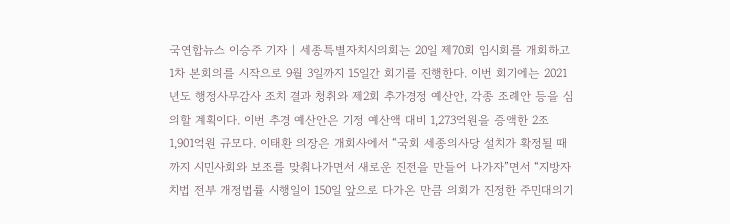국연합뉴스 이승주 기자 | 세종특별자치시의회는 20일 제70회 임시회를 개회하고 1차 본회의를 시작으로 9월 3일까지 15일간 회기를 진행한다. 이번 회기에는 2021년도 행정사무감사 조치 결과 청취와 제2회 추가경정 예산안, 각종 조례안 등을 심의할 계획이다. 이번 추경 예산안은 기정 예산액 대비 1,273억원을 증액한 2조 1,901억원 규모다. 이태환 의장은 개회사에서 “국회 세종의사당 설치가 확정될 때까지 시민사회와 보조를 맞춰나가면서 새로운 진전을 만들어 나가자”면서 “지방자치법 전부 개정법률 시행일이 150일 앞으로 다가온 만큼 의회가 진정한 주민대의기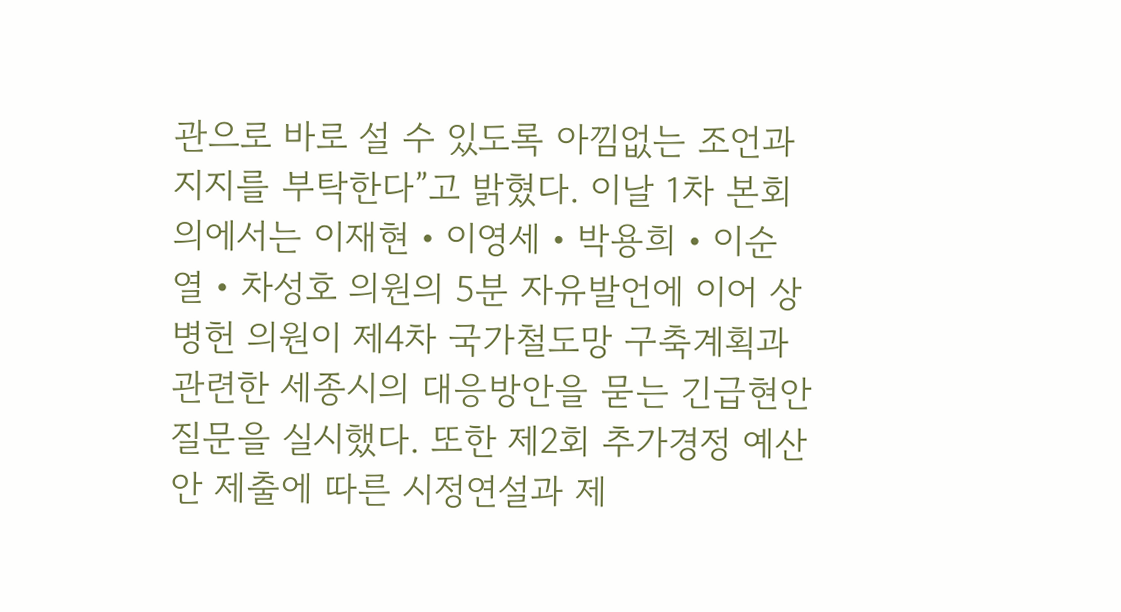관으로 바로 설 수 있도록 아낌없는 조언과 지지를 부탁한다”고 밝혔다. 이날 1차 본회의에서는 이재현‧이영세‧박용희‧이순열‧차성호 의원의 5분 자유발언에 이어 상병헌 의원이 제4차 국가철도망 구축계획과 관련한 세종시의 대응방안을 묻는 긴급현안질문을 실시했다. 또한 제2회 추가경정 예산안 제출에 따른 시정연설과 제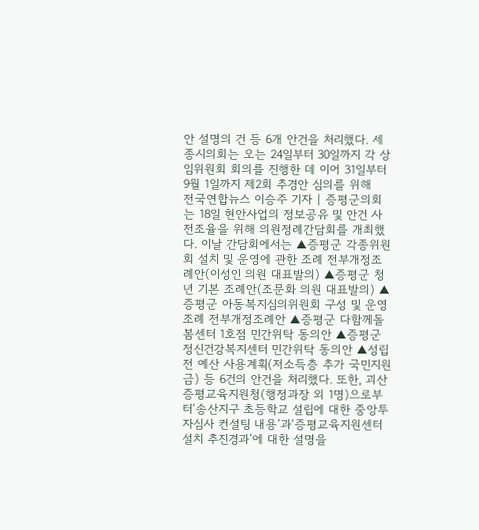안 설명의 건 등 6개 안건을 처리했다. 세종시의회는 오는 24일부터 30일까지 각 상임위원회 회의를 진행한 데 이어 31일부터 9월 1일까지 제2회 추경안 심의를 위해
전국연합뉴스 이승주 기자 | 증평군의회는 18일 현안사업의 정보공유 및 안건 사전조율을 위해 의원정례간담회를 개최했다. 이날 간담회에서는 ▲증평군 각종위원회 설치 및 운영에 관한 조례 전부개정조례안(이성인 의원 대표발의) ▲증평군 청년 기본 조례안(조문화 의원 대표발의) ▲증평군 아동복지심의위원회 구성 및 운영 조례 전부개정조례안 ▲증평군 다함께돌봄센터 1호점 민간위탁 동의안 ▲증평군 정신건강복지센터 민간위탁 동의안 ▲성립전 예산 사용계획(저소득층 추가 국민지원금) 등 6건의 안건을 처리했다. 또한, 괴산증평교육지원청(행정과장 외 1명)으로부터‘송산지구 초등학교 설립에 대한 중앙투자심사 컨설팅 내용’과‘증평교육지원센터 설치 추진경과’에 대한 설명을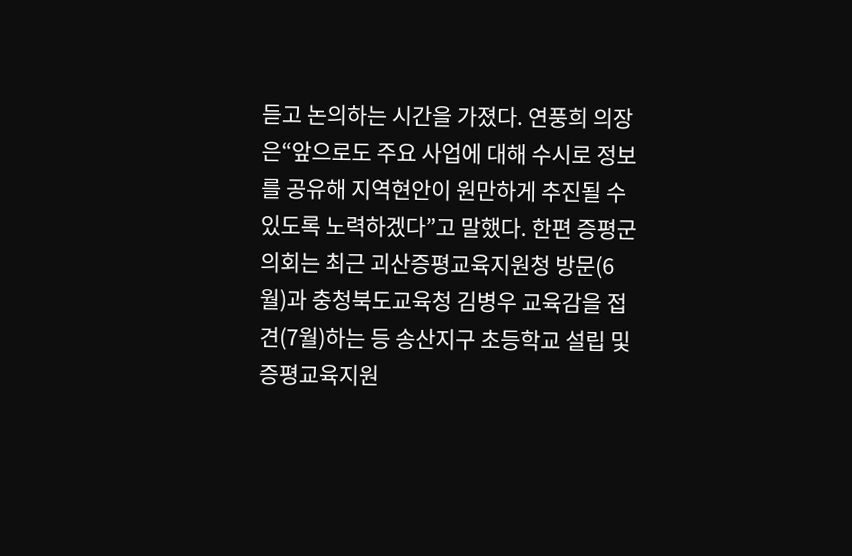듣고 논의하는 시간을 가졌다. 연풍희 의장은“앞으로도 주요 사업에 대해 수시로 정보를 공유해 지역현안이 원만하게 추진될 수 있도록 노력하겠다”고 말했다. 한편 증평군의회는 최근 괴산증평교육지원청 방문(6월)과 충청북도교육청 김병우 교육감을 접견(7월)하는 등 송산지구 초등학교 설립 및 증평교육지원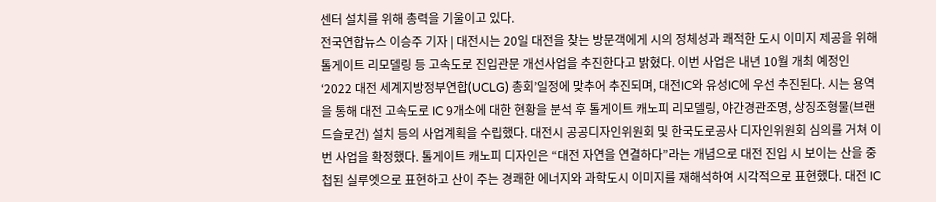센터 설치를 위해 총력을 기울이고 있다.
전국연합뉴스 이승주 기자 | 대전시는 20일 대전을 찾는 방문객에게 시의 정체성과 쾌적한 도시 이미지 제공을 위해 톨게이트 리모델링 등 고속도로 진입관문 개선사업을 추진한다고 밝혔다. 이번 사업은 내년 10월 개최 예정인 ‘2022 대전 세계지방정부연합(UCLG) 총회’일정에 맞추어 추진되며, 대전IC와 유성IC에 우선 추진된다. 시는 용역을 통해 대전 고속도로 IC 9개소에 대한 현황을 분석 후 톨게이트 캐노피 리모델링, 야간경관조명, 상징조형물(브랜드슬로건) 설치 등의 사업계획을 수립했다. 대전시 공공디자인위원회 및 한국도로공사 디자인위원회 심의를 거쳐 이번 사업을 확정했다. 톨게이트 캐노피 디자인은 “대전 자연을 연결하다”라는 개념으로 대전 진입 시 보이는 산을 중첩된 실루엣으로 표현하고 산이 주는 경쾌한 에너지와 과학도시 이미지를 재해석하여 시각적으로 표현했다. 대전 IC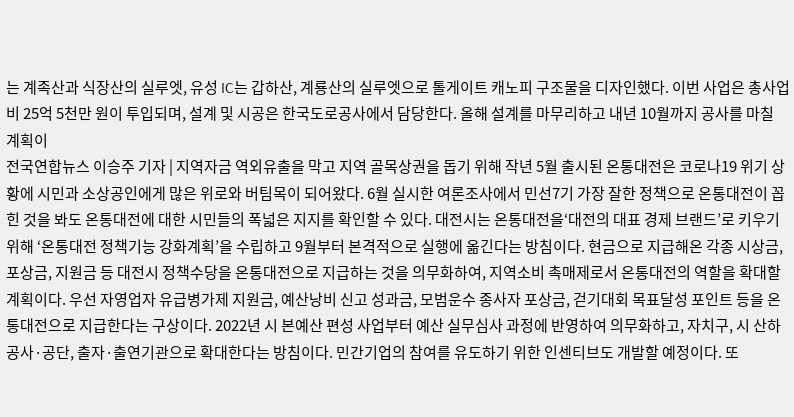는 계족산과 식장산의 실루엣, 유성 IC는 갑하산, 계룡산의 실루엣으로 톨게이트 캐노피 구조물을 디자인했다. 이번 사업은 총사업비 25억 5천만 원이 투입되며, 설계 및 시공은 한국도로공사에서 담당한다. 올해 설계를 마무리하고 내년 10월까지 공사를 마칠 계획이
전국연합뉴스 이승주 기자 | 지역자금 역외유출을 막고 지역 골목상권을 돕기 위해 작년 5월 출시된 온통대전은 코로나19 위기 상황에 시민과 소상공인에게 많은 위로와 버팀목이 되어왔다. 6월 실시한 여론조사에서 민선7기 가장 잘한 정책으로 온통대전이 꼽힌 것을 봐도 온통대전에 대한 시민들의 폭넓은 지지를 확인할 수 있다. 대전시는 온통대전을‘대전의 대표 경제 브랜드’로 키우기 위해 ‘온통대전 정책기능 강화계획’을 수립하고 9월부터 본격적으로 실행에 옮긴다는 방침이다. 현금으로 지급해온 각종 시상금, 포상금, 지원금 등 대전시 정책수당을 온통대전으로 지급하는 것을 의무화하여, 지역소비 촉매제로서 온통대전의 역할을 확대할 계획이다. 우선 자영업자 유급병가제 지원금, 예산낭비 신고 성과금, 모범운수 종사자 포상금, 걷기대회 목표달성 포인트 등을 온통대전으로 지급한다는 구상이다. 2022년 시 본예산 편성 사업부터 예산 실무심사 과정에 반영하여 의무화하고, 자치구, 시 산하 공사·공단, 출자·출연기관으로 확대한다는 방침이다. 민간기업의 참여를 유도하기 위한 인센티브도 개발할 예정이다. 또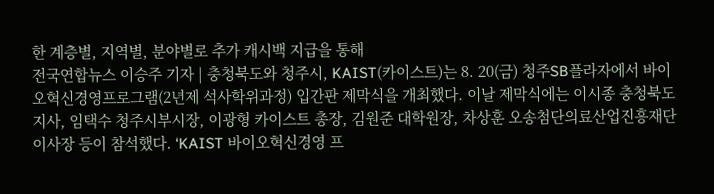한 계층별, 지역별, 분야별로 추가 캐시백 지급을 통해
전국연합뉴스 이승주 기자 | 충청북도와 청주시, KAIST(카이스트)는 8. 20(금) 청주SB플라자에서 바이오혁신경영프로그램(2년제 석사학위과정) 입간판 제막식을 개최했다. 이날 제막식에는 이시종 충청북도지사, 임택수 청주시부시장, 이광형 카이스트 총장, 김원준 대학원장, 차상훈 오송첨단의료산업진흥재단 이사장 등이 참석했다. ‘KAIST 바이오혁신경영 프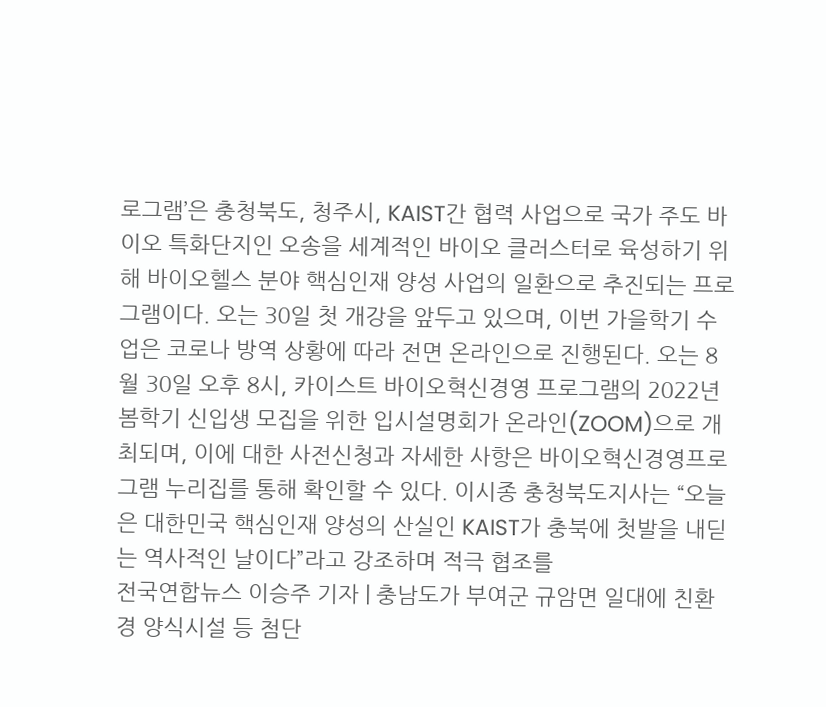로그램’은 충청북도, 청주시, KAIST간 협력 사업으로 국가 주도 바이오 특화단지인 오송을 세계적인 바이오 클러스터로 육성하기 위해 바이오헬스 분야 핵심인재 양성 사업의 일환으로 추진되는 프로그램이다. 오는 30일 첫 개강을 앞두고 있으며, 이번 가을학기 수업은 코로나 방역 상황에 따라 전면 온라인으로 진행된다. 오는 8월 30일 오후 8시, 카이스트 바이오혁신경영 프로그램의 2022년 봄학기 신입생 모집을 위한 입시설명회가 온라인(ZOOM)으로 개최되며, 이에 대한 사전신청과 자세한 사항은 바이오혁신경영프로그램 누리집를 통해 확인할 수 있다. 이시종 충청북도지사는 “오늘은 대한민국 핵심인재 양성의 산실인 KAIST가 충북에 첫발을 내딛는 역사적인 날이다”라고 강조하며 적극 협조를
전국연합뉴스 이승주 기자 | 충남도가 부여군 규암면 일대에 친환경 양식시설 등 첨단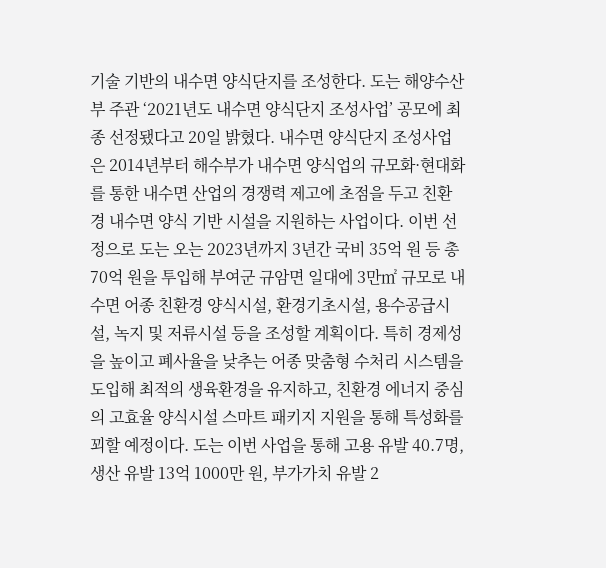기술 기반의 내수면 양식단지를 조성한다. 도는 해양수산부 주관 ‘2021년도 내수면 양식단지 조성사업’ 공모에 최종 선정됐다고 20일 밝혔다. 내수면 양식단지 조성사업은 2014년부터 해수부가 내수면 양식업의 규모화·현대화를 통한 내수면 산업의 경쟁력 제고에 초점을 두고 친환경 내수면 양식 기반 시설을 지원하는 사업이다. 이번 선정으로 도는 오는 2023년까지 3년간 국비 35억 원 등 총 70억 원을 투입해 부여군 규암면 일대에 3만㎡ 규모로 내수면 어종 친환경 양식시설, 환경기초시설, 용수공급시설, 녹지 및 저류시설 등을 조성할 계획이다. 특히 경제성을 높이고 폐사율을 낮추는 어종 맞춤형 수처리 시스템을 도입해 최적의 생육환경을 유지하고, 친환경 에너지 중심의 고효율 양식시설 스마트 패키지 지원을 통해 특성화를 꾀할 예정이다. 도는 이번 사업을 통해 고용 유발 40.7명, 생산 유발 13억 1000만 원, 부가가치 유발 2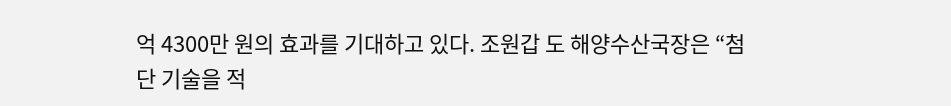억 4300만 원의 효과를 기대하고 있다. 조원갑 도 해양수산국장은 “첨단 기술을 적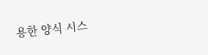용한 양식 시스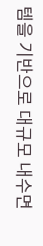템을 기반으로 대규모 내수면